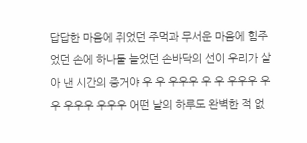답답한 마음에 쥐었던 주먹과 무서운 마음에 힘주었던 손에 하나둘 늘었던 손바닥의 선이 우리가 살아 낸 시간의 증거야 우 우 우우우 우 우 우우우 우 우 우우우 우우우 어떤 날의 하루도 완벽한 적 없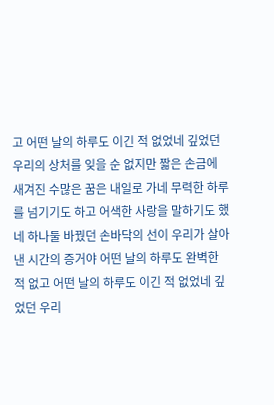고 어떤 날의 하루도 이긴 적 없었네 깊었던 우리의 상처를 잊을 순 없지만 짧은 손금에 새겨진 수많은 꿈은 내일로 가네 무력한 하루를 넘기기도 하고 어색한 사랑을 말하기도 했네 하나둘 바꿨던 손바닥의 선이 우리가 살아 낸 시간의 증거야 어떤 날의 하루도 완벽한 적 없고 어떤 날의 하루도 이긴 적 없었네 깊었던 우리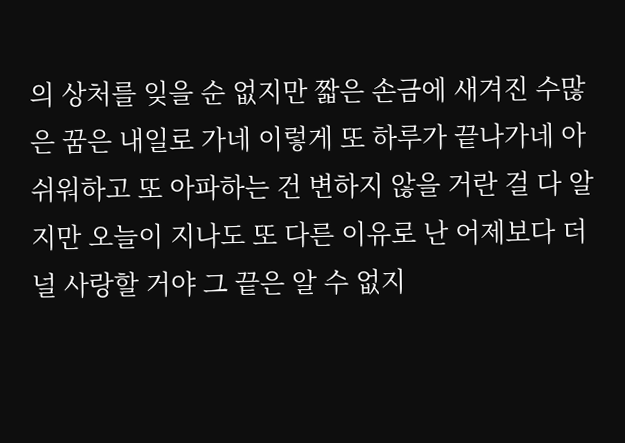의 상처를 잊을 순 없지만 짧은 손금에 새겨진 수많은 꿈은 내일로 가네 이렇게 또 하루가 끝나가네 아쉬워하고 또 아파하는 건 변하지 않을 거란 걸 다 알지만 오늘이 지나도 또 다른 이유로 난 어제보다 더 널 사랑할 거야 그 끝은 알 수 없지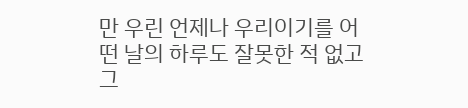만 우린 언제나 우리이기를 어떤 날의 하루도 잘못한 적 없고 그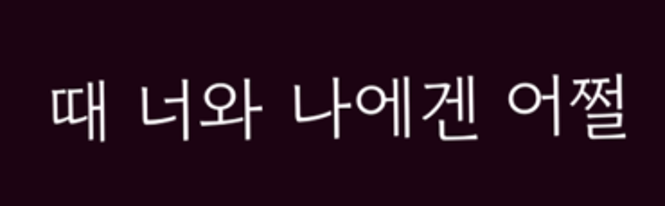때 너와 나에겐 어쩔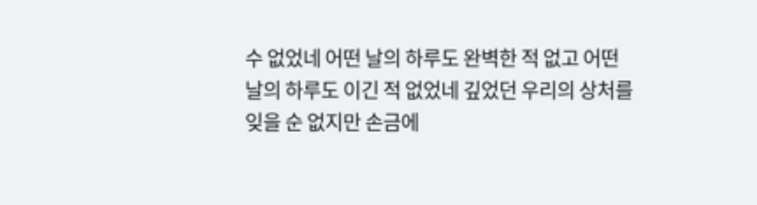수 없었네 어떤 날의 하루도 완벽한 적 없고 어떤 날의 하루도 이긴 적 없었네 깊었던 우리의 상처를 잊을 순 없지만 손금에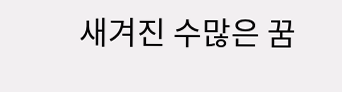새겨진 수많은 꿈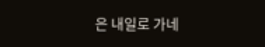은 내일로 가네